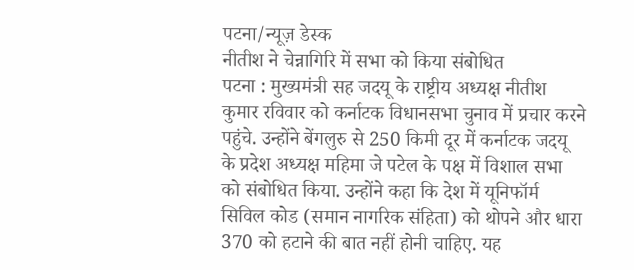पटना/न्यूज़ डेस्क
नीतीश ने चेन्नागिरि में सभा को किया संबोधित
पटना : मुख्यमंत्री सह जदयू के राष्ट्रीय अध्यक्ष नीतीश कुमार रविवार को कर्नाटक विधानसभा चुनाव में प्रचार करने पहुंचे. उन्होंने बेंगलुरु से 250 किमी दूर में कर्नाटक जदयू के प्रदेश अध्यक्ष महिमा जे पटेल के पक्ष में विशाल सभा को संबोधित किया. उन्होंने कहा कि देश में यूनिफॉर्म सिविल कोड (समान नागरिक संहिता) को थोपने और धारा 370 को हटाने की बात नहीं होनी चाहिए. यह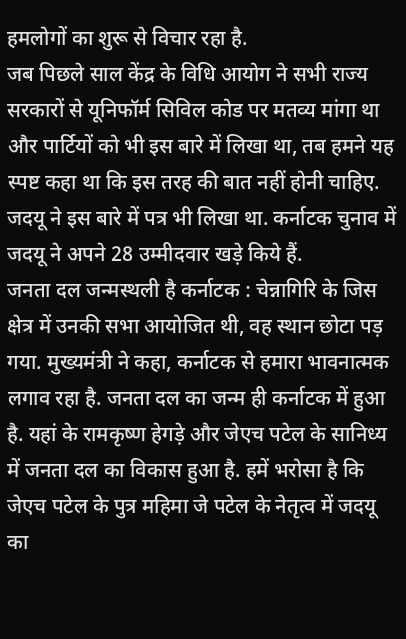हमलोगों का शुरू से विचार रहा है.
जब पिछले साल केंद्र के विधि आयोग ने सभी राज्य सरकारों से यूनिफॉर्म सिविल कोड पर मतव्य मांगा था और पार्टियों को भी इस बारे में लिखा था, तब हमने यह स्पष्ट कहा था कि इस तरह की बात नहीं होनी चाहिए. जदयू ने इस बारे में पत्र भी लिखा था. कर्नाटक चुनाव में जदयू ने अपने 28 उम्मीदवार खड़े किये हैं.
जनता दल जन्मस्थली है कर्नाटक : चेन्नागिरि के जिस क्षेत्र में उनकी सभा आयोजित थी, वह स्थान छोटा पड़ गया. मुख्यमंत्री ने कहा, कर्नाटक से हमारा भावनात्मक लगाव रहा है. जनता दल का जन्म ही कर्नाटक में हुआ है. यहां के रामकृष्ण हेगड़े और जेएच पटेल के सानिध्य में जनता दल का विकास हुआ है. हमें भरोसा है कि जेएच पटेल के पुत्र महिमा जे पटेल के नेतृत्व में जदयू का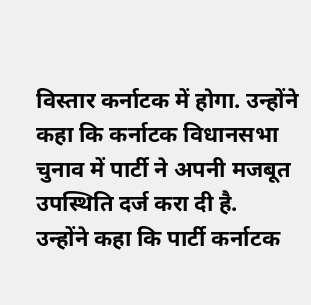विस्तार कर्नाटक में होगा. उन्होंने कहा कि कर्नाटक विधानसभा चुनाव में पार्टी ने अपनी मजबूत उपस्थिति दर्ज करा दी है.
उन्होंने कहा कि पार्टी कर्नाटक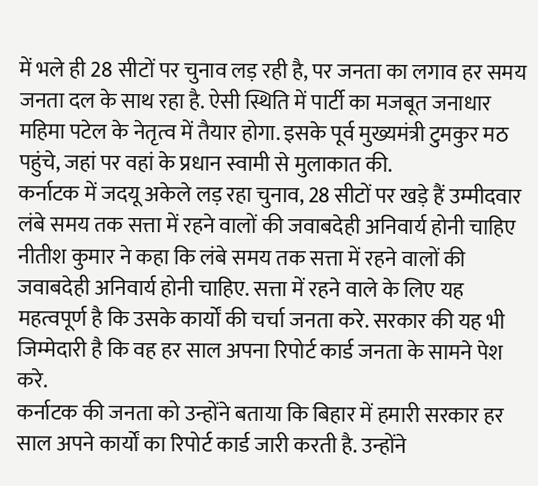में भले ही 28 सीटों पर चुनाव लड़ रही है, पर जनता का लगाव हर समय जनता दल के साथ रहा है. ऐसी स्थिति में पार्टी का मजबूत जनाधार महिमा पटेल के नेतृत्व में तैयार होगा. इसके पूर्व मुख्यमंत्री टुमकुर मठ पहुंचे, जहां पर वहां के प्रधान स्वामी से मुलाकात की.
कर्नाटक में जदयू अकेले लड़ रहा चुनाव, 28 सीटों पर खड़े हैं उम्मीदवार
लंबे समय तक सत्ता में रहने वालों की जवाबदेही अनिवार्य होनी चाहिए
नीतीश कुमार ने कहा कि लंबे समय तक सत्ता में रहने वालों की जवाबदेही अनिवार्य होनी चाहिए. सत्ता में रहने वाले के लिए यह महत्वपूर्ण है कि उसके कार्यों की चर्चा जनता करे. सरकार की यह भी जिम्मेदारी है कि वह हर साल अपना रिपोर्ट कार्ड जनता के सामने पेश करे.
कर्नाटक की जनता को उन्होंने बताया कि बिहार में हमारी सरकार हर साल अपने कार्यों का रिपोर्ट कार्ड जारी करती है. उन्होंने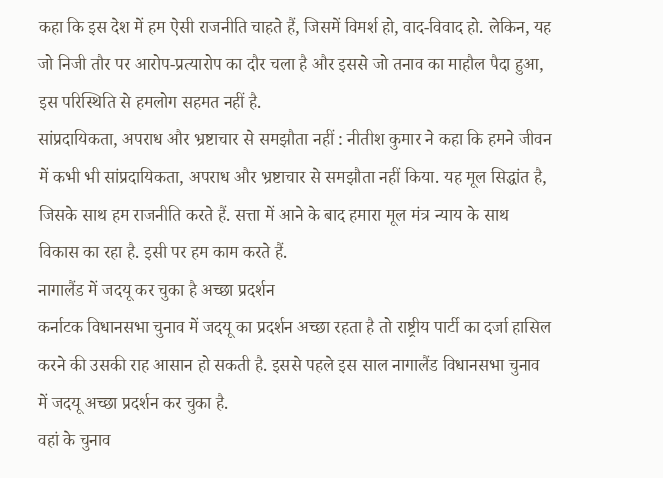कहा कि इस देश में हम ऐसी राजनीति चाहते हैं, जिसमें विमर्श हो, वाद-विवाद हो. लेकिन, यह जो निजी तौर पर आरोप-प्रत्यारोप का दौर चला है और इससे जो तनाव का माहौल पैदा हुआ, इस परिस्थिति से हमलोग सहमत नहीं है.
सांप्रदायिकता, अपराध और भ्रष्टाचार से समझौता नहीं : नीतीश कुमार ने कहा कि हमने जीवन में कभी भी सांप्रदायिकता, अपराध और भ्रष्टाचार से समझौता नहीं किया. यह मूल सिद्धांत है, जिसके साथ हम राजनीति करते हैं. सत्ता में आने के बाद हमारा मूल मंत्र न्याय के साथ विकास का रहा है. इसी पर हम काम करते हैं.
नागालैंड में जदयू कर चुका है अच्छा प्रदर्शन
कर्नाटक विधानसभा चुनाव में जदयू का प्रदर्शन अच्छा रहता है तो राष्ट्रीय पार्टी का दर्जा हासिल करने की उसकी राह आसान हो सकती है. इससे पहले इस साल नागालैंड विधानसभा चुनाव में जदयू अच्छा प्रदर्शन कर चुका है.
वहां के चुनाव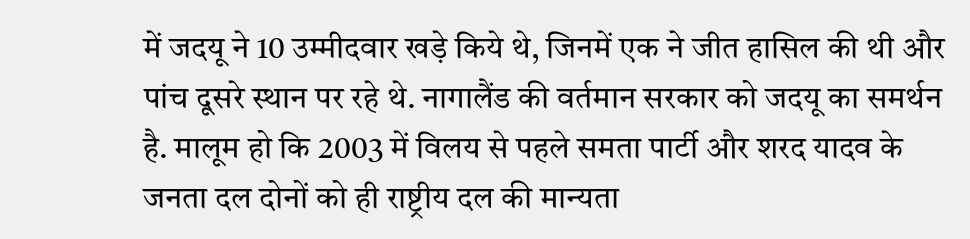में जदयू ने 10 उम्मीदवार खड़े किये थे, जिनमें एक ने जीत हासिल की थी और पांच दूसरे स्थान पर रहे थे. नागालैंड की वर्तमान सरकार को जदयू का समर्थन है. मालूम हो कि 2003 में विलय से पहले समता पार्टी और शरद यादव के जनता दल दोनों को ही राष्ट्रीय दल की मान्यता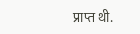प्राप्त थी.